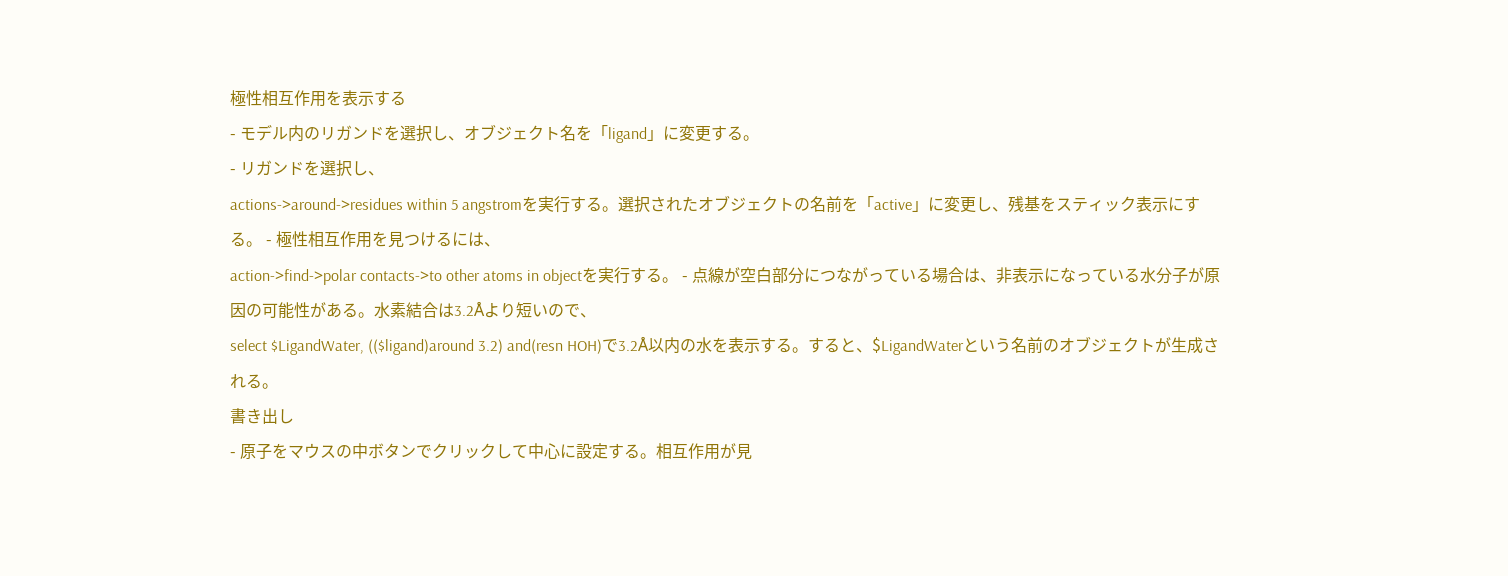極性相互作用を表示する
- モデル内のリガンドを選択し、オブジェクト名を「ligand」に変更する。
- リガンドを選択し、
actions->around->residues within 5 angstromを実行する。選択されたオブジェクトの名前を「active」に変更し、残基をスティック表示にする。 - 極性相互作用を見つけるには、
action->find->polar contacts->to other atoms in objectを実行する。 - 点線が空白部分につながっている場合は、非表示になっている水分子が原因の可能性がある。水素結合は3.2Åより短いので、
select $LigandWater, (($ligand)around 3.2) and(resn HOH)で3.2Å以内の水を表示する。すると、$LigandWaterという名前のオブジェクトが生成される。
書き出し
- 原子をマウスの中ボタンでクリックして中心に設定する。相互作用が見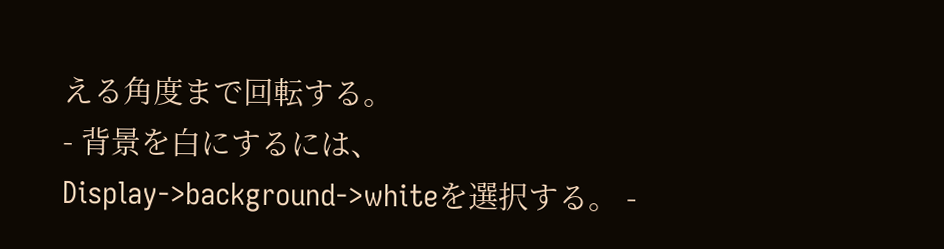える角度まで回転する。
- 背景を白にするには、
Display->background->whiteを選択する。 -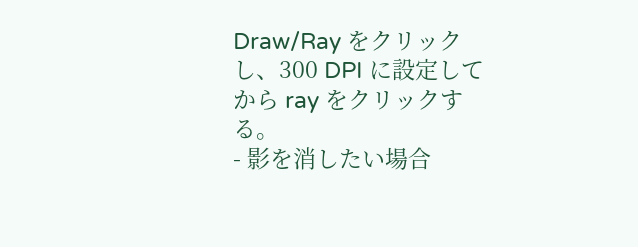Draw/Ray をクリックし、300 DPI に設定してから ray をクリックする。
- 影を消したい場合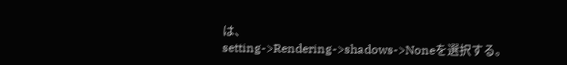は、
setting->Rendering->shadows->Noneを選択する。